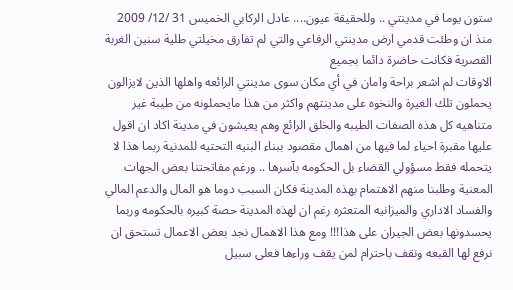ستون يوما في مدينتي .. وللحقيقة عيون.... عادل الركابي الخميس 31 /12/ 2009
منذ ان وطئت قدمي ارض مدينتي الرفاعي والتي لم تفارق مخيلتي طلية سنين الغربة القصرية فكانت حاضرة دائما بجميع
الاوقات لم اشعر براحة وامان في أي مكان سوى مدينتي الرائعه واهلها الذين لايزالون يحملون تلك الغيرة والنخوه على مدينتهم واكثر من هذا مايحملونه من طيبة غير متناهيه كل هذه الصفات الطيبه والخلق الرائع وهم يعيشون في مدينة اكاد ان اقول عليها مقبرة احياء لما فيها من اهمال مقصود ببناء البنيه التحتيه للمدنية ربما هذا لا يتحمله فقط مسؤولي القضاء بل الحكومه بآسرها .. ورغم مفاتحتنا بعض الجهات المعنية وطلبنا منهم الاهتمام بهذه المدينة فكان السبب دوما هو المال والدعم المالي والفساد الاداري والميزانيه المتعثره رغم ان لهذه المدينة حصة كبيره بالحكومه وربما يحسدونها بعض الجيران على هذا!!! ومع هذا الاهمال نجد بعض الاعمال تستحق ان نرفع لها القبعه ونقف باحترام لمن يقف وراءها فعلى سبيل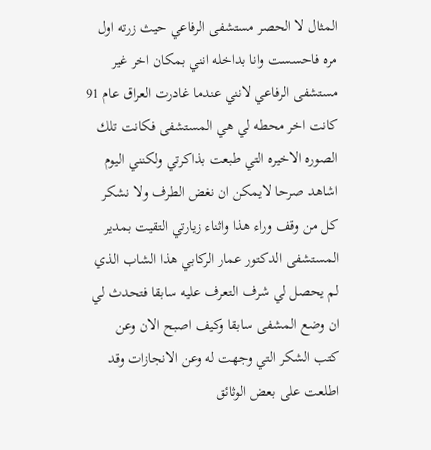المثال لا الحصر مستشفى الرفاعي حيث زرته اول مره فاحسست وانا بداخله انني بمكان اخر غير مستشفى الرفاعي لانني عندما غادرت العراق عام 91 كانت اخر محطه لي هي المستشفى فكانت تلك الصوره الاخيره التي طبعت بذاكرتي ولكنني اليوم اشاهد صرحا لايمكن ان نغض الطرف ولا نشكر كل من وقف وراء هذا واثناء زيارتي التقيت بمدير المستشفى الدكتور عمار الركابي هذا الشاب الذي لم يحصل لي شرف التعرف عليه سابقا فتحدث لي ان وضع المشفى سابقا وكيف اصبح الان وعن كتب الشكر التي وجهت له وعن الانجازات وقد اطلعت على بعض الوثائق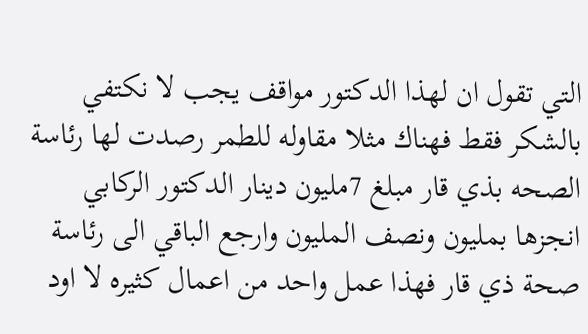التي تقول ان لهذا الدكتور مواقف يجب لا نكتفي بالشكر فقط فهناك مثلا مقاوله للطمر رصدت لها رئاسة الصحه بذي قار مبلغ 7مليون دينار الدكتور الركابي انجزها بمليون ونصف المليون وارجع الباقي الى رئاسة صحة ذي قار فهذا عمل واحد من اعمال كثيره لا اود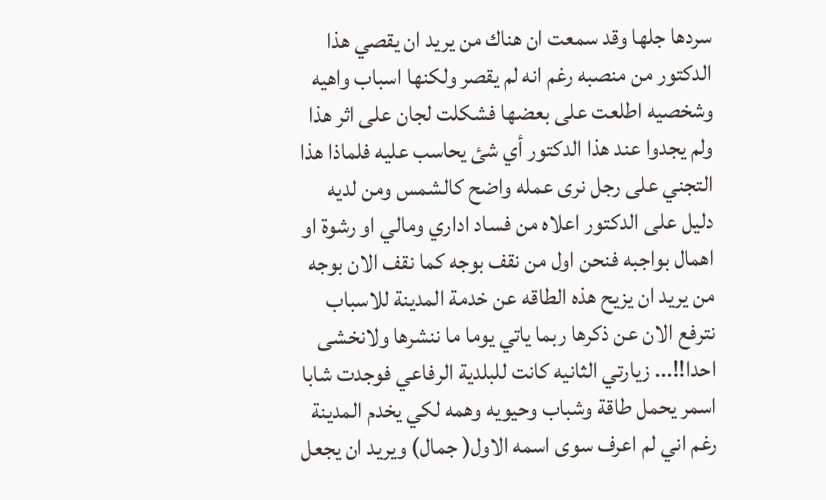سردها جلها وقد سمعت ان هناك من يريد ان يقصي هذا الدكتور من منصبه رغم انه لم يقصر ولكنها اسباب واهيه وشخصيه اطلعت على بعضها فشكلت لجان على اثر هذا ولم يجدوا عند هذا الدكتور أي شئ يحاسب عليه فلماذا هذا التجني على رجل نرى عمله واضح كالشمس ومن لديه دليل على الدكتور اعلاه من فساد اداري ومالي او رشوة او اهمال بواجبه فنحن اول من نقف بوجه كما نقف الان بوجه من يريد ان يزيح هذه الطاقه عن خدمة المدينة للاسباب نترفع الان عن ذكرها ربما ياتي يوما ما ننشرها ولانخشى احدا!!... زيارتي الثانيه كانت للبلدية الرفاعي فوجدت شابا اسمر يحمل طاقة وشباب وحيويه وهمه لكي يخدم المدينة رغم اني لم اعرف سوى اسمه الاول( جمال) ويريد ان يجعل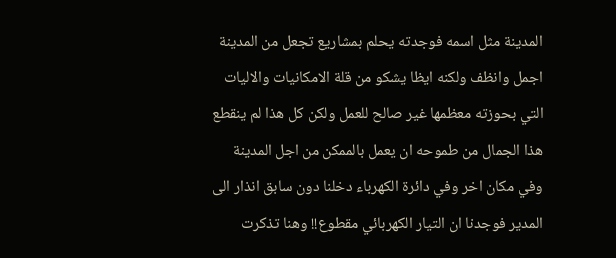المدينة مثل اسمه فوجدته يحلم بمشاريع تجعل من المدينة اجمل وانظف ولكنه ايظا يشكو من قلة الامكانيات والاليات التي بحوزته معظمها غير صالح للعمل ولكن كل هذا لم ينقطع هذا الجمال من طموحه ان يعمل بالممكن من اجل المدينة وفي مكان اخر وفي دائرة الكهرباء دخلنا دون سابق انذار الى المدير فوجدنا ان التيار الكهربائي مقطوع!! وهنا تذكرت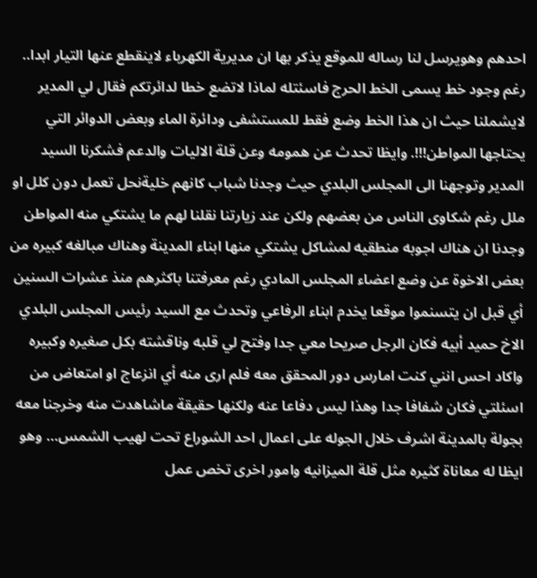احدهم وهويرسل لنا رساله للموقع يذكر بها ان مديرية الكهرباء لاينقطع عنها التيار ابدا.. رغم وجود خط يسمى الخط الحرج فاسئتله لماذا لاتضع خطا لدائرتكم فقال لي المدير لايشملنا حيث ان هذا الخط وضع فقط للمستشفى ودائرة الماء وبعض الدوائر التي يحتاجها المواطن!!!. وايظا تحدث عن همومه وعن قلة الاليات والدعم فشكرنا السيد المدير وتوجهنا الى المجلس البلدي حيث وجدنا شباب كانهم خليةنحل تعمل دون كلل او ملل رغم شكاوى الناس من بعضهم ولكن عند زيارتنا نقلنا لهم ما يشتكي منه المواطن وجدنا ان هناك اجوبه منطقيه لمشاكل يشتكي منها ابناء المدينة وهناك مبالغه كبيره من بعض الاخوة عن وضع اعضاء المجلس المادي رغم معرفتنا باكثرهم منذ عشرات السنين أي قبل ان يتسنموا موقعا يخدم ابناء الرفاعي وتحدث مع السيد رئيس المجلس البلدي الاخ حميد أبيه فكان الرجل صريحا معي جدا وفتح لي قلبه وناقشته بكل صغيره وكبيره واكاد احس انني كنت امارس دور المحقق معه فلم ارى منه أي انزعاج او امتعاض من اسئلتي فكان شفافا جدا وهذا ليس دفاعا عنه ولكنها حقيقة ماشاهدت منه وخرجنا معه بجولة بالمدينة اشرف خلال الجوله على اعمال احد الشوراع تحت لهيب الشمس... وهو ايظا له معاناة كثيره مثل قلة الميزانيه وامور اخرى تخص عمل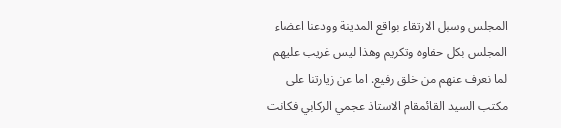المجلس وسبل الارتقاء بواقع المدينة وودعنا اعضاء المجلس بكل حفاوه وتكريم وهذا ليس غريب عليهم لما نعرف عنهم من خلق رفيع. اما عن زيارتنا على مكتب السيد القائمقام الاستاذ عجمي الركابي فكانت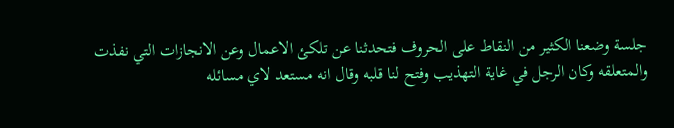جلسة وضعنا الكثير من النقاط على الحروف فتحدثنا عن تلكئ الاعمال وعن الانجازات التي نفذت والمتعلقه وكان الرجل في غاية التهذيب وفتح لنا قلبه وقال انه مستعد لاي مسائله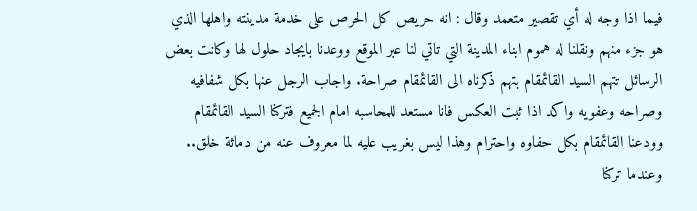فيما اذا وجه له أي تقصير متعمد وقال : انه حريص كل الحرص على خدمة مدينته واهلها الذي هو جزء منهم ونقلنا له هموم ابناء المدينة التي تاتي لنا عبر الموقع ووعدنا بايجاد حلول لها وكانت بعض الرسائل تتهم السيد القائمقام بتهم ذكرناه الى القائمقام صراحة. واجاب الرجل عنها بكل شفافيه وصراحه وعفويه واكد اذا ثبت العكس فانا مستعد للمحاسبه امام الجميع فتركنا السيد القائمقام وودعنا القائمقام بكل حفاوه واحترام وهذا ليس بغريب عليه لما معروف عنه من دماثة خلق.. وعندما تركنا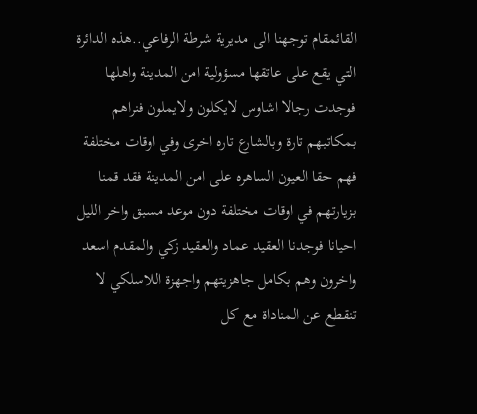القائمقام توجهنا الى مديرية شرطة الرفاعي..هذه الدائرة التي يقع على عاتقها مسؤولية امن المدينة واهلها فوجدت رجالا اشاوس لايكلون ولايملون فنراهم بمكاتبهم تارة وبالشارع تاره اخرى وفي اوقات مختلفة فهم حقا العيون الساهره على امن المدينة فقد قمنا بزيارتهم في اوقات مختلفة دون موعد مسبق واخر الليل احيانا فوجدنا العقيد عماد والعقيد زكي والمقدم اسعد واخرون وهم بكامل جاهزيتهم واجهزة اللاسلكي لا تنقطع عن المناداة مع كل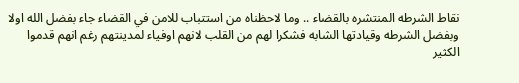نقاط الشرطه المنتشره بالقضاء .. وما لاحظناه من استتباب للامن في القضاء جاء بفضل الله اولا وبفضل الشرطه وقيادتها الشابه فشكرا لهم من القلب لانهم اوفياء لمدينتهم رغم انهم قدموا الكثير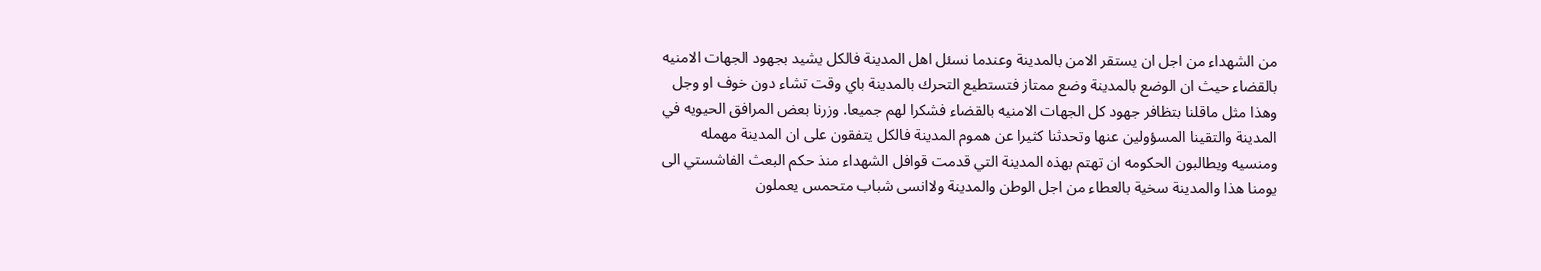من الشهداء من اجل ان يستقر الامن بالمدينة وعندما نسئل اهل المدينة فالكل يشيد بجهود الجهات الامنيه بالقضاء حيث ان الوضع بالمدينة وضع ممتاز فتستطيع التحرك بالمدينة باي وقت تشاء دون خوف او وجل وهذا مثل ماقلنا بتظافر جهود كل الجهات الامنيه بالقضاء فشكرا لهم جميعا. وزرنا بعض المرافق الحيويه في المدينة والتقينا المسؤولين عنها وتحدثنا كثيرا عن هموم المدينة فالكل يتفقون على ان المدينة مهمله ومنسيه ويطالبون الحكومه ان تهتم بهذه المدينة التي قدمت قوافل الشهداء منذ حكم البعث الفاشستي الى يومنا هذا والمدينة سخية بالعطاء من اجل الوطن والمدينة ولاانسى شباب متحمس يعملون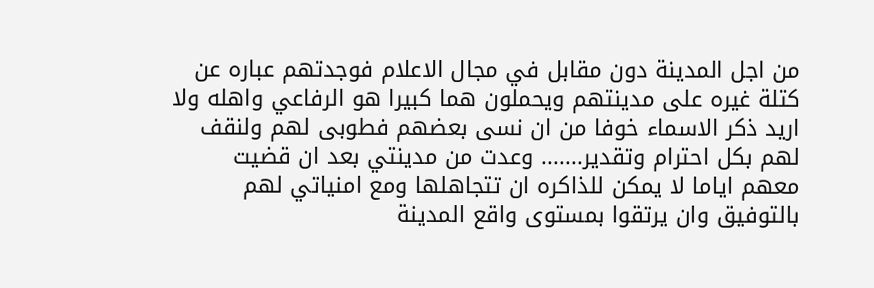من اجل المدينة دون مقابل في مجال الاعلام فوجدتهم عباره عن كتلة غيره على مدينتهم ويحملون هما كبيرا هو الرفاعي واهله ولا اريد ذكر الاسماء خوفا من ان نسى بعضهم فطوبى لهم ولنقف لهم بكل احترام وتقدير....... وعدت من مدينتي بعد ان قضيت معهم اياما لا يمكن للذاكره ان تتجاهلها ومع امنياتي لهم بالتوفيق وان يرتقوا بمستوى واقع المدينة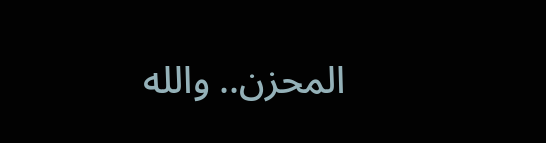المحزن.. والله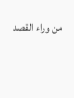من وراء القصد